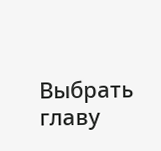Выбрать главу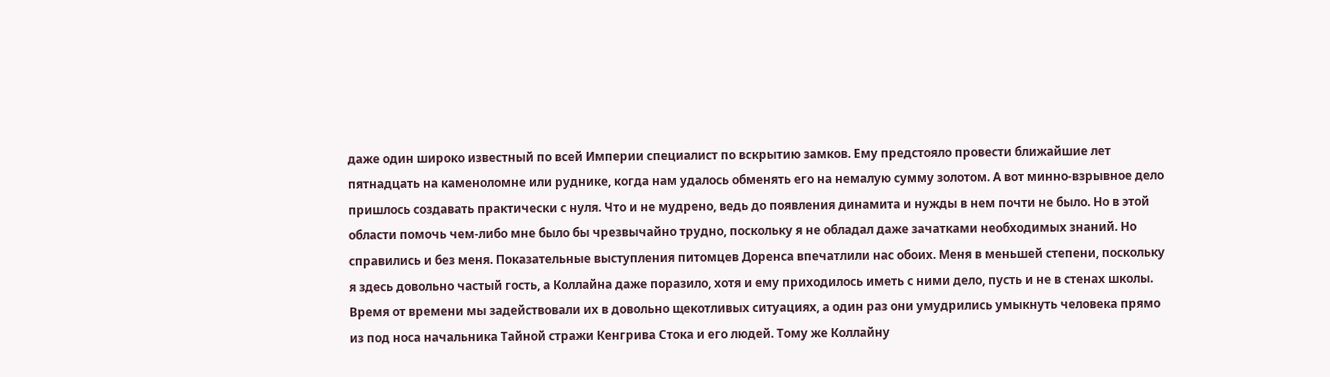даже один широко известный по всей Империи специалист по вскрытию замков. Ему предстояло провести ближайшие лет пятнадцать на каменоломне или руднике, когда нам удалось обменять его на немалую сумму золотом. А вот минно-взрывное дело пришлось создавать практически с нуля. Что и не мудрено, ведь до появления динамита и нужды в нем почти не было. Но в этой области помочь чем-либо мне было бы чрезвычайно трудно, поскольку я не обладал даже зачатками необходимых знаний. Но справились и без меня. Показательные выступления питомцев Доренса впечатлили нас обоих. Меня в меньшей степени, поскольку я здесь довольно частый гость, а Коллайна даже поразило, хотя и ему приходилось иметь с ними дело, пусть и не в стенах школы. Время от времени мы задействовали их в довольно щекотливых ситуациях, а один раз они умудрились умыкнуть человека прямо из под носа начальника Тайной стражи Кенгрива Стока и его людей. Тому же Коллайну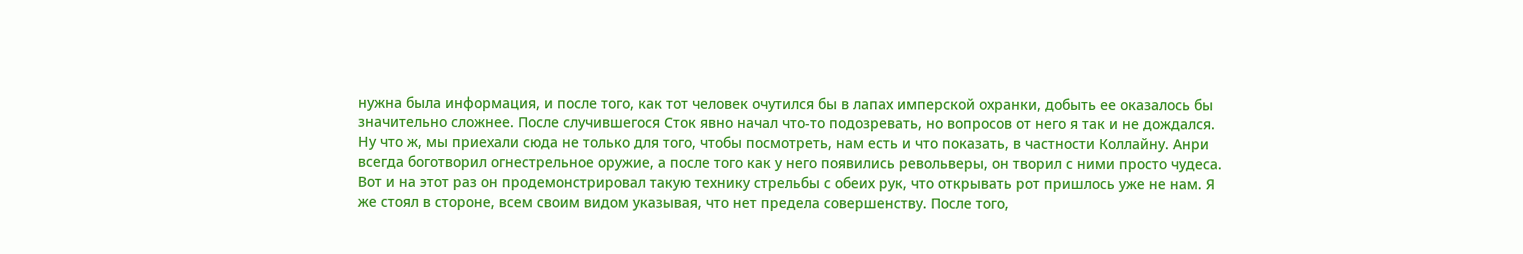нужна была информация, и после того, как тот человек очутился бы в лапах имперской охранки, добыть ее оказалось бы значительно сложнее. После случившегося Сток явно начал что-то подозревать, но вопросов от него я так и не дождался. Ну что ж, мы приехали сюда не только для того, чтобы посмотреть, нам есть и что показать, в частности Коллайну. Анри всегда боготворил огнестрельное оружие, а после того как у него появились револьверы, он творил с ними просто чудеса. Вот и на этот раз он продемонстрировал такую технику стрельбы с обеих рук, что открывать рот пришлось уже не нам. Я же стоял в стороне, всем своим видом указывая, что нет предела совершенству. После того,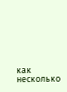как несколько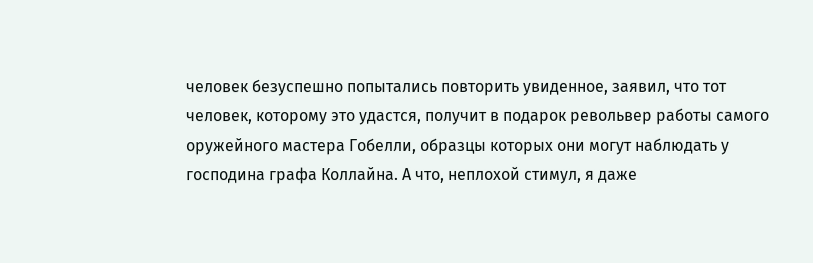человек безуспешно попытались повторить увиденное, заявил, что тот человек, которому это удастся, получит в подарок револьвер работы самого оружейного мастера Гобелли, образцы которых они могут наблюдать у господина графа Коллайна. А что, неплохой стимул, я даже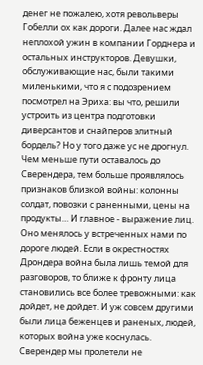денег не пожалею, хотя револьверы Гобелли ох как дороги. Далее нас ждал неплохой ужин в компании Горднера и остальных инструкторов. Девушки, обслуживающие нас, были такими миленькими, что я с подозрением посмотрел на Эриха: вы что, решили устроить из центра подготовки диверсантов и снайперов элитный бордель? Но у того даже ус не дрогнул. Чем меньше пути оставалось до Сверендера, тем больше проявлялось признаков близкой войны: колонны солдат, повозки с раненными, цены на продукты… И главное - выражение лиц. Оно менялось у встреченных нами по дороге людей. Если в окрестностях Дрондера война была лишь темой для разговоров, то ближе к фронту лица становились все более тревожными: как дойдет, не дойдет. И уж совсем другими были лица беженцев и раненых, людей, которых война уже коснулась. Сверендер мы пролетели не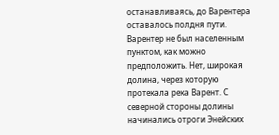останавливаясь, до Варентера оставалось полдня пути. Варентер не был населенным пунктом, как можно предположить. Нет, широкая долина, через которую протекала река Варент. С северной стороны долины начинались отроги Энейских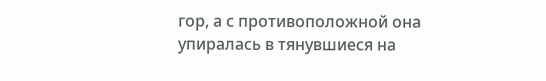гор, а с противоположной она упиралась в тянувшиеся на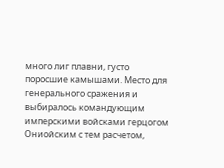много лиг плавни, густо поросшие камышами. Место для генерального сражения и выбиралось командующим имперскими войсками герцогом Ониойским с тем расчетом,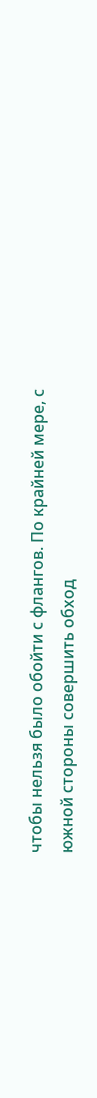чтобы нельзя было обойти с флангов. По крайней мере, с южной стороны совершить обход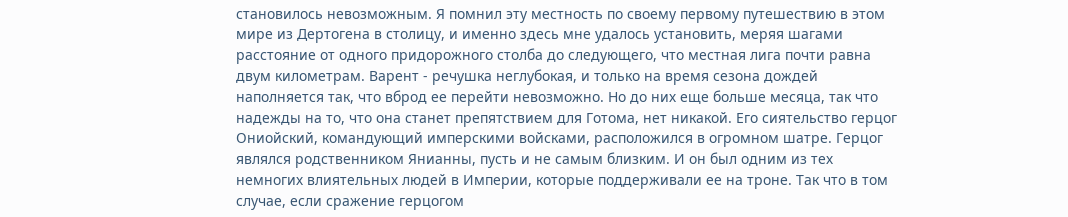становилось невозможным. Я помнил эту местность по своему первому путешествию в этом мире из Дертогена в столицу, и именно здесь мне удалось установить, меряя шагами расстояние от одного придорожного столба до следующего, что местная лига почти равна двум километрам. Варент - речушка неглубокая, и только на время сезона дождей наполняется так, что вброд ее перейти невозможно. Но до них еще больше месяца, так что надежды на то, что она станет препятствием для Готома, нет никакой. Его сиятельство герцог Ониойский, командующий имперскими войсками, расположился в огромном шатре. Герцог являлся родственником Янианны, пусть и не самым близким. И он был одним из тех немногих влиятельных людей в Империи, которые поддерживали ее на троне. Так что в том случае, если сражение герцогом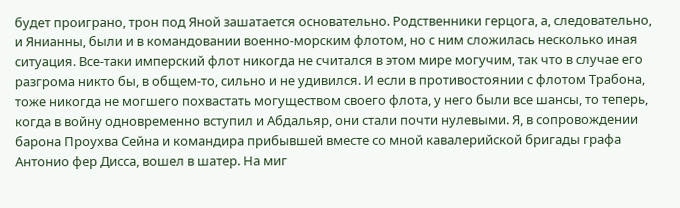будет проиграно, трон под Яной зашатается основательно. Родственники герцога, а, следовательно, и Янианны, были и в командовании военно-морским флотом, но с ним сложилась несколько иная ситуация. Все-таки имперский флот никогда не считался в этом мире могучим, так что в случае его разгрома никто бы, в общем-то, сильно и не удивился. И если в противостоянии с флотом Трабона, тоже никогда не могшего похвастать могуществом своего флота, у него были все шансы, то теперь, когда в войну одновременно вступил и Абдальяр, они стали почти нулевыми. Я, в сопровождении барона Проухва Сейна и командира прибывшей вместе со мной кавалерийской бригады графа Антонио фер Дисса, вошел в шатер. На миг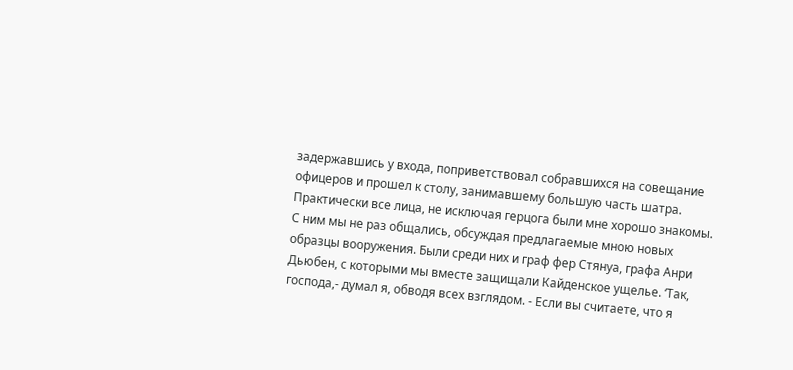задержавшись у входа, поприветствовал собравшихся на совещание офицеров и прошел к столу, занимавшему большую часть шатра. Практически все лица, не исключая герцога были мне хорошо знакомы. С ним мы не раз общались, обсуждая предлагаемые мною новых образцы вооружения. Были среди них и граф фер Стянуа, графа Анри Дьюбен, с которыми мы вместе защищали Кайденское ущелье. ‘Так, господа,- думал я, обводя всех взглядом. - Если вы считаете, что я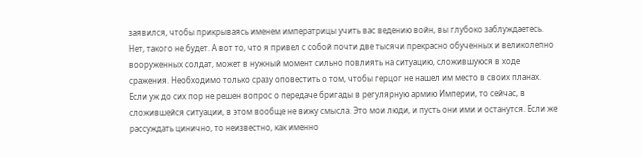заявился, чтобы прикрываясь именем императрицы учить вас ведению войн, вы глубоко заблуждаетесь. Нет, такого не будет. А вот то, что я привел с собой почти две тысячи прекрасно обученных и великолепно вооруженных солдат, может в нужный момент сильно повлиять на ситуацию, сложившуюся в ходе сражения. Необходимо только сразу оповестить о том, чтобы герцог не нашел им место в своих планах. Если уж до сих пор не решен вопрос о передаче бригады в регулярную армию Империи, то сейчас, в сложившейся ситуации, в этом вообще не вижу смысла. Это мои люди, и пусть они ими и останутся. Если же рассуждать цинично, то неизвестно, как именно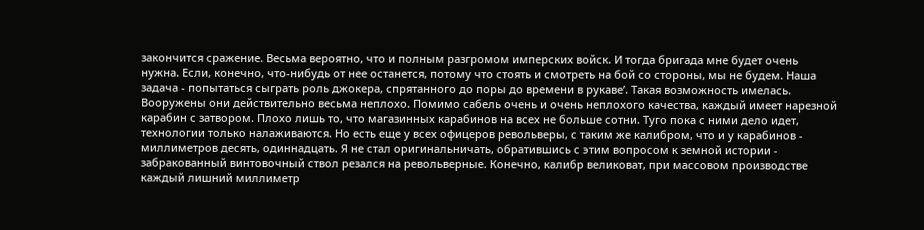закончится сражение. Весьма вероятно, что и полным разгромом имперских войск. И тогда бригада мне будет очень нужна. Если, конечно, что-нибудь от нее останется, потому что стоять и смотреть на бой со стороны, мы не будем. Наша задача - попытаться сыграть роль джокера, спрятанного до поры до времени в рукаве’. Такая возможность имелась. Вооружены они действительно весьма неплохо. Помимо сабель очень и очень неплохого качества, каждый имеет нарезной карабин с затвором. Плохо лишь то, что магазинных карабинов на всех не больше сотни. Туго пока с ними дело идет, технологии только налаживаются. Но есть еще у всех офицеров револьверы, с таким же калибром, что и у карабинов - миллиметров десять, одиннадцать. Я не стал оригинальничать, обратившись с этим вопросом к земной истории - забракованный винтовочный ствол резался на револьверные. Конечно, калибр великоват, при массовом производстве каждый лишний миллиметр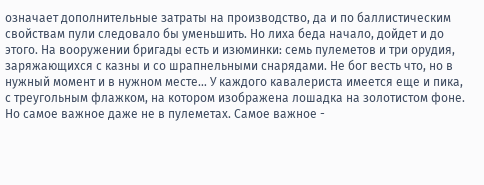означает дополнительные затраты на производство, да и по баллистическим свойствам пули следовало бы уменьшить. Но лиха беда начало, дойдет и до этого. На вооружении бригады есть и изюминки: семь пулеметов и три орудия, заряжающихся с казны и со шрапнельными снарядами. Не бог весть что, но в нужный момент и в нужном месте… У каждого кавалериста имеется еще и пика, с треугольным флажком, на котором изображена лошадка на золотистом фоне. Но самое важное даже не в пулеметах. Самое важное -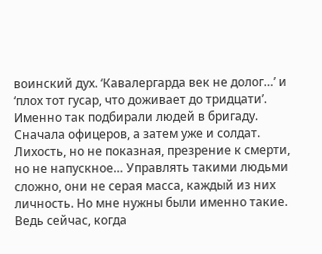воинский дух. ‘Кавалергарда век не долог…’ и ‘плох тот гусар, что доживает до тридцати’. Именно так подбирали людей в бригаду. Сначала офицеров, а затем уже и солдат. Лихость, но не показная, презрение к смерти, но не напускное… Управлять такими людьми сложно, они не серая масса, каждый из них личность. Но мне нужны были именно такие. Ведь сейчас, когда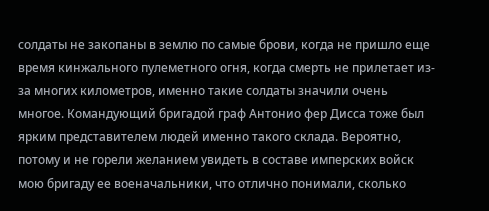солдаты не закопаны в землю по самые брови, когда не пришло еще время кинжального пулеметного огня, когда смерть не прилетает из-за многих километров, именно такие солдаты значили очень многое. Командующий бригадой граф Антонио фер Дисса тоже был ярким представителем людей именно такого склада. Вероятно, потому и не горели желанием увидеть в составе имперских войск мою бригаду ее военачальники, что отлично понимали, сколько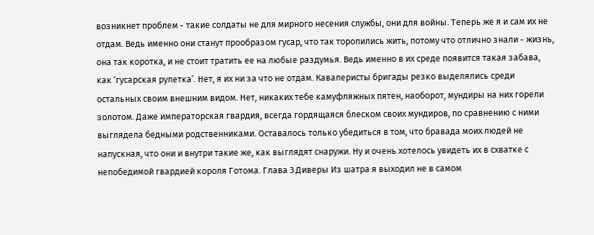возникнет проблем - такие солдаты не для мирного несения службы, они для войны. Теперь же я и сам их не отдам. Ведь именно они станут прообразом гусар, что так торопились жить, потому что отлично знали - жизнь, она так коротка, и не стоит тратить ее на любые раздумья. Ведь именно в их среде появится такая забава, как ‘гусарская рулетка’. Нет, я их ни за что не отдам. Кавалеристы бригады резко выделялись среди остальных своим внешним видом. Нет, никаких тебе камуфляжных пятен, наоборот, мундиры на них горели золотом. Даже императорская гвардия, всегда гордящаяся блеском своих мундиров, по сравнению с ними выглядела бедными родственниками. Оставалось только убедиться в том, что бравада моих людей не напускная, что они и внутри такие же, как выглядят снаружи. Ну и очень хотелось увидеть их в схватке с непобедимой гвардией короля Готома. Глава 3 Диверы Из шатра я выходил не в самом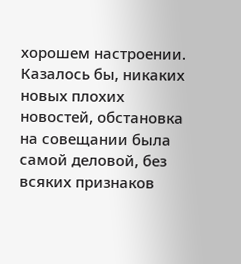хорошем настроении. Казалось бы, никаких новых плохих новостей, обстановка на совещании была самой деловой, без всяких признаков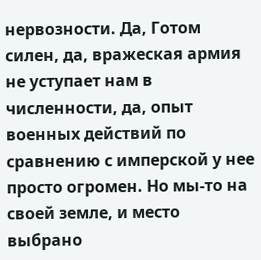нервозности. Да, Готом силен, да, вражеская армия не уступает нам в численности, да, опыт военных действий по сравнению с имперской у нее просто огромен. Но мы-то на своей земле, и место выбрано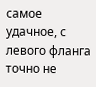самое удачное, с левого фланга точно не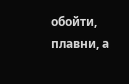обойти, плавни, а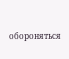обороняться